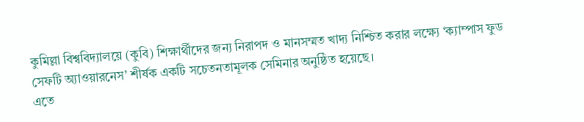কুমিল্লা বিশ্ববিদ্যালয়ে (কুবি) শিক্ষার্থীদের জন্য নিরাপদ ও মানসম্মত খাদ্য নিশ্চিত করার লক্ষ্যে ‘ক্যাম্পাস ফুড সেফটি অ্যাওয়ারনেস’ শীর্ষক একটি সচেতনতামূলক সেমিনার অনুষ্ঠিত হয়েছে।
এতে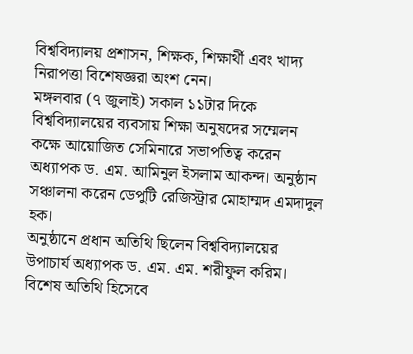বিশ্ববিদ্যালয় প্রশাসন, শিক্ষক, শিক্ষার্থী এবং খাদ্য নিরাপত্তা বিশেষজ্ঞরা অংশ নেন।
মঙ্গলবার (৭ জুলাই) সকাল ১১টার দিকে বিশ্ববিদ্যালয়ের ব্যবসায় শিক্ষা অনুষদের সম্মেলন কক্ষে আয়োজিত সেমিনারে সভাপতিত্ব করেন অধ্যাপক ড. এম. আমিনুল ইসলাম আকন্দ। অনুষ্ঠান সঞ্চালনা করেন ডেপুটি রেজিস্ট্রার মোহাম্মদ এমদাদুল হক।
অনুষ্ঠানে প্রধান অতিথি ছিলেন বিশ্ববিদ্যালয়ের উপাচার্য অধ্যাপক ড. এম. এম. শরীফুল করিম। বিশেষ অতিথি হিসেবে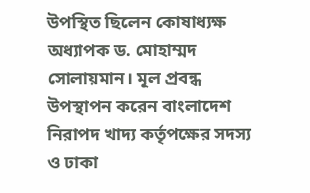উপস্থিত ছিলেন কোষাধ্যক্ষ অধ্যাপক ড. মোহাম্মদ সোলায়মান। মূল প্রবন্ধ উপস্থাপন করেন বাংলাদেশ নিরাপদ খাদ্য কর্তৃপক্ষের সদস্য ও ঢাকা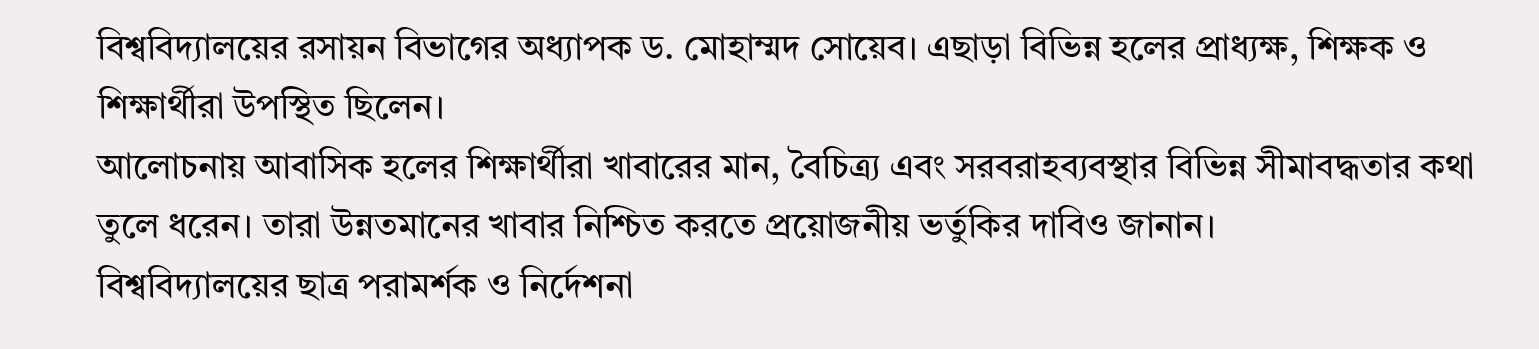বিশ্ববিদ্যালয়ের রসায়ন বিভাগের অধ্যাপক ড. মোহাম্মদ সোয়েব। এছাড়া বিভিন্ন হলের প্রাধ্যক্ষ, শিক্ষক ও শিক্ষার্থীরা উপস্থিত ছিলেন।
আলোচনায় আবাসিক হলের শিক্ষার্থীরা খাবারের মান, বৈচিত্র্য এবং সরবরাহব্যবস্থার বিভিন্ন সীমাবদ্ধতার কথা তুলে ধরেন। তারা উন্নতমানের খাবার নিশ্চিত করতে প্রয়োজনীয় ভর্তুকির দাবিও জানান।
বিশ্ববিদ্যালয়ের ছাত্র পরামর্শক ও নির্দেশনা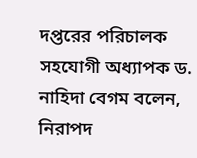দপ্তরের পরিচালক সহযোগী অধ্যাপক ড. নাহিদা বেগম বলেন, নিরাপদ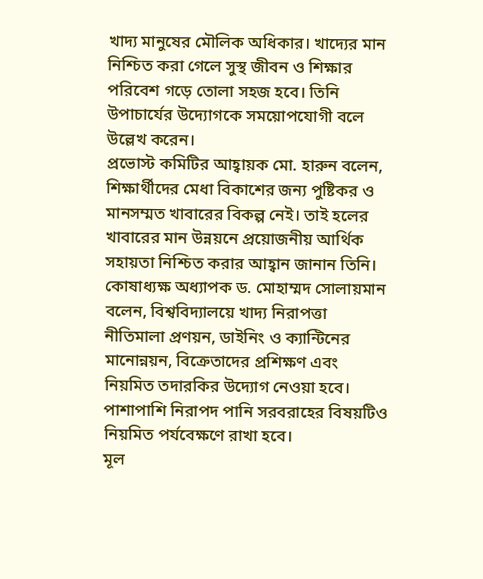খাদ্য মানুষের মৌলিক অধিকার। খাদ্যের মান নিশ্চিত করা গেলে সুস্থ জীবন ও শিক্ষার পরিবেশ গড়ে তোলা সহজ হবে। তিনি উপাচার্যের উদ্যোগকে সময়োপযোগী বলে উল্লেখ করেন।
প্রভোস্ট কমিটির আহ্বায়ক মো. হারুন বলেন, শিক্ষার্থীদের মেধা বিকাশের জন্য পুষ্টিকর ও মানসম্মত খাবারের বিকল্প নেই। তাই হলের খাবারের মান উন্নয়নে প্রয়োজনীয় আর্থিক সহায়তা নিশ্চিত করার আহ্বান জানান তিনি।
কোষাধ্যক্ষ অধ্যাপক ড. মোহাম্মদ সোলায়মান বলেন, বিশ্ববিদ্যালয়ে খাদ্য নিরাপত্তা নীতিমালা প্রণয়ন, ডাইনিং ও ক্যান্টিনের মানোন্নয়ন, বিক্রেতাদের প্রশিক্ষণ এবং নিয়মিত তদারকির উদ্যোগ নেওয়া হবে। পাশাপাশি নিরাপদ পানি সরবরাহের বিষয়টিও নিয়মিত পর্যবেক্ষণে রাখা হবে।
মূল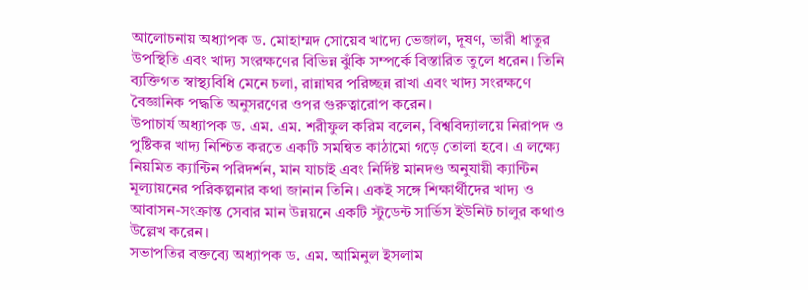আলোচনায় অধ্যাপক ড. মোহাম্মদ সোয়েব খাদ্যে ভেজাল, দূষণ, ভারী ধাতুর উপস্থিতি এবং খাদ্য সংরক্ষণের বিভিন্ন ঝুঁকি সম্পর্কে বিস্তারিত তুলে ধরেন। তিনি ব্যক্তিগত স্বাস্থ্যবিধি মেনে চলা, রান্নাঘর পরিচ্ছন্ন রাখা এবং খাদ্য সংরক্ষণে বৈজ্ঞানিক পদ্ধতি অনুসরণের ওপর গুরুত্বারোপ করেন।
উপাচার্য অধ্যাপক ড. এম. এম. শরীফুল করিম বলেন, বিশ্ববিদ্যালয়ে নিরাপদ ও পুষ্টিকর খাদ্য নিশ্চিত করতে একটি সমন্বিত কাঠামো গড়ে তোলা হবে। এ লক্ষ্যে নিয়মিত ক্যান্টিন পরিদর্শন, মান যাচাই এবং নির্দিষ্ট মানদণ্ড অনুযায়ী ক্যান্টিন মূল্যায়নের পরিকল্পনার কথা জানান তিনি। একই সঙ্গে শিক্ষার্থীদের খাদ্য ও আবাসন-সংক্রান্ত সেবার মান উন্নয়নে একটি স্টুডেন্ট সার্ভিস ইউনিট চালুর কথাও উল্লেখ করেন।
সভাপতির বক্তব্যে অধ্যাপক ড. এম. আমিনুল ইসলাম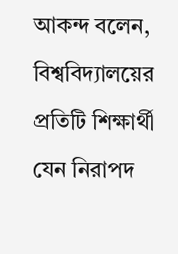আকন্দ বলেন, বিশ্ববিদ্যালয়ের প্রতিটি শিক্ষার্থী যেন নিরাপদ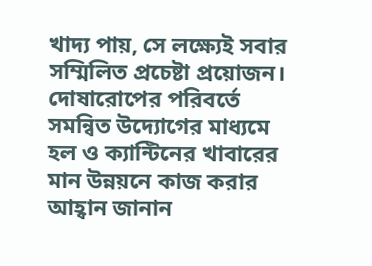খাদ্য পায়, সে লক্ষ্যেই সবার সম্মিলিত প্রচেষ্টা প্রয়োজন। দোষারোপের পরিবর্তে সমন্বিত উদ্যোগের মাধ্যমে হল ও ক্যান্টিনের খাবারের মান উন্নয়নে কাজ করার আহ্বান জানান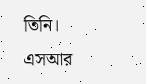তিনি।
এসআর